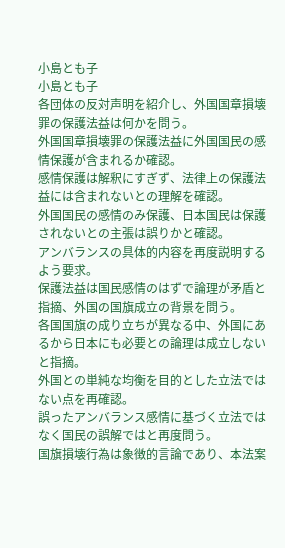小島とも子
小島とも子
各団体の反対声明を紹介し、外国国章損壊罪の保護法益は何かを問う。
外国国章損壊罪の保護法益に外国国民の感情保護が含まれるか確認。
感情保護は解釈にすぎず、法律上の保護法益には含まれないとの理解を確認。
外国国民の感情のみ保護、日本国民は保護されないとの主張は誤りかと確認。
アンバランスの具体的内容を再度説明するよう要求。
保護法益は国民感情のはずで論理が矛盾と指摘、外国の国旗成立の背景を問う。
各国国旗の成り立ちが異なる中、外国にあるから日本にも必要との論理は成立しないと指摘。
外国との単純な均衡を目的とした立法ではない点を再確認。
誤ったアンバランス感情に基づく立法ではなく国民の誤解ではと再度問う。
国旗損壊行為は象徴的言論であり、本法案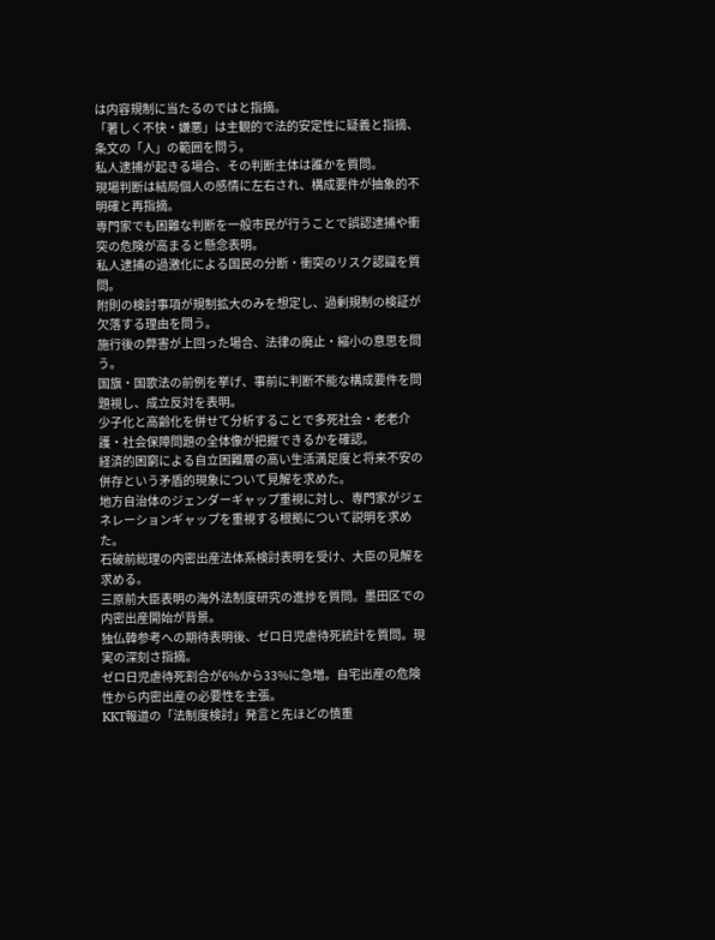は内容規制に当たるのではと指摘。
「著しく不快・嫌悪」は主観的で法的安定性に疑義と指摘、条文の「人」の範囲を問う。
私人逮捕が起きる場合、その判断主体は誰かを質問。
現場判断は結局個人の感情に左右され、構成要件が抽象的不明確と再指摘。
専門家でも困難な判断を一般市民が行うことで誤認逮捕や衝突の危険が高まると懸念表明。
私人逮捕の過激化による国民の分断・衝突のリスク認識を質問。
附則の検討事項が規制拡大のみを想定し、過剰規制の検証が欠落する理由を問う。
施行後の弊害が上回った場合、法律の廃止・縮小の意思を問う。
国旗・国歌法の前例を挙げ、事前に判断不能な構成要件を問題視し、成立反対を表明。
少子化と高齢化を併せて分析することで多死社会・老老介護・社会保障問題の全体像が把握できるかを確認。
経済的困窮による自立困難層の高い生活満足度と将来不安の併存という矛盾的現象について見解を求めた。
地方自治体のジェンダーギャップ重視に対し、専門家がジェネレーションギャップを重視する根拠について説明を求めた。
石破前総理の内密出産法体系検討表明を受け、大臣の見解を求める。
三原前大臣表明の海外法制度研究の進捗を質問。墨田区での内密出産開始が背景。
独仏韓参考への期待表明後、ゼロ日児虐待死統計を質問。現実の深刻さ指摘。
ゼロ日児虐待死割合が6%から33%に急増。自宅出産の危険性から内密出産の必要性を主張。
KKT報道の「法制度検討」発言と先ほどの慎重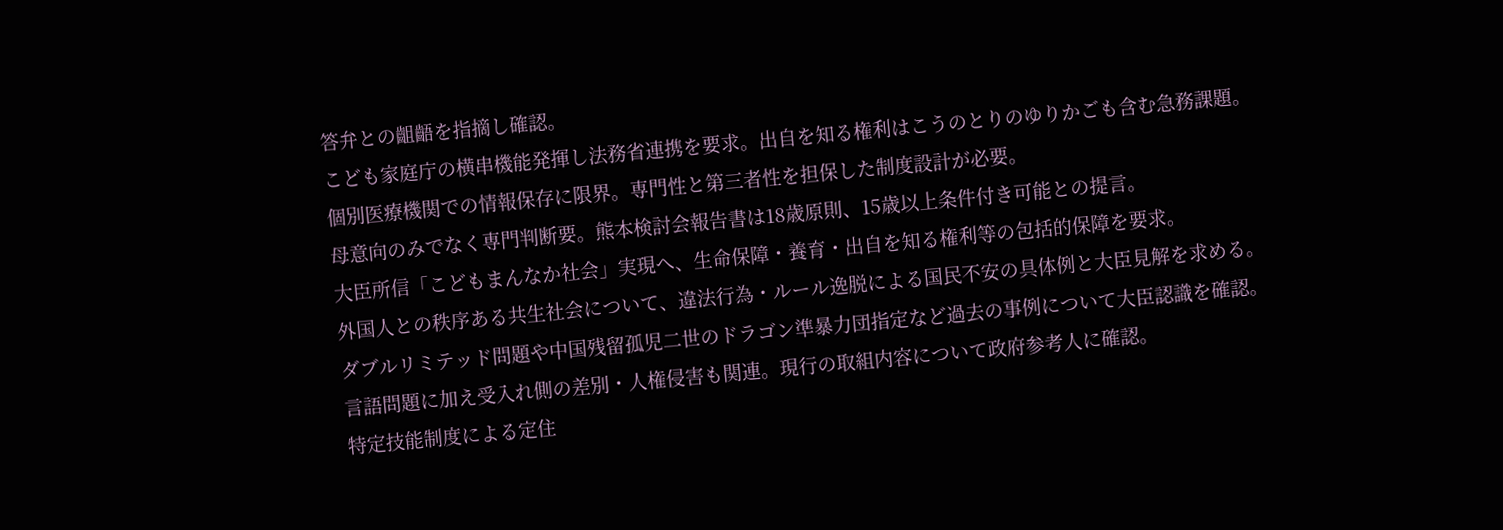答弁との齟齬を指摘し確認。
こども家庭庁の横串機能発揮し法務省連携を要求。出自を知る権利はこうのとりのゆりかごも含む急務課題。
個別医療機関での情報保存に限界。専門性と第三者性を担保した制度設計が必要。
母意向のみでなく専門判断要。熊本検討会報告書は18歳原則、15歳以上条件付き可能との提言。
大臣所信「こどもまんなか社会」実現へ、生命保障・養育・出自を知る権利等の包括的保障を要求。
外国人との秩序ある共生社会について、違法行為・ルール逸脱による国民不安の具体例と大臣見解を求める。
ダブルリミテッド問題や中国残留孤児二世のドラゴン準暴力団指定など過去の事例について大臣認識を確認。
言語問題に加え受入れ側の差別・人権侵害も関連。現行の取組内容について政府参考人に確認。
特定技能制度による定住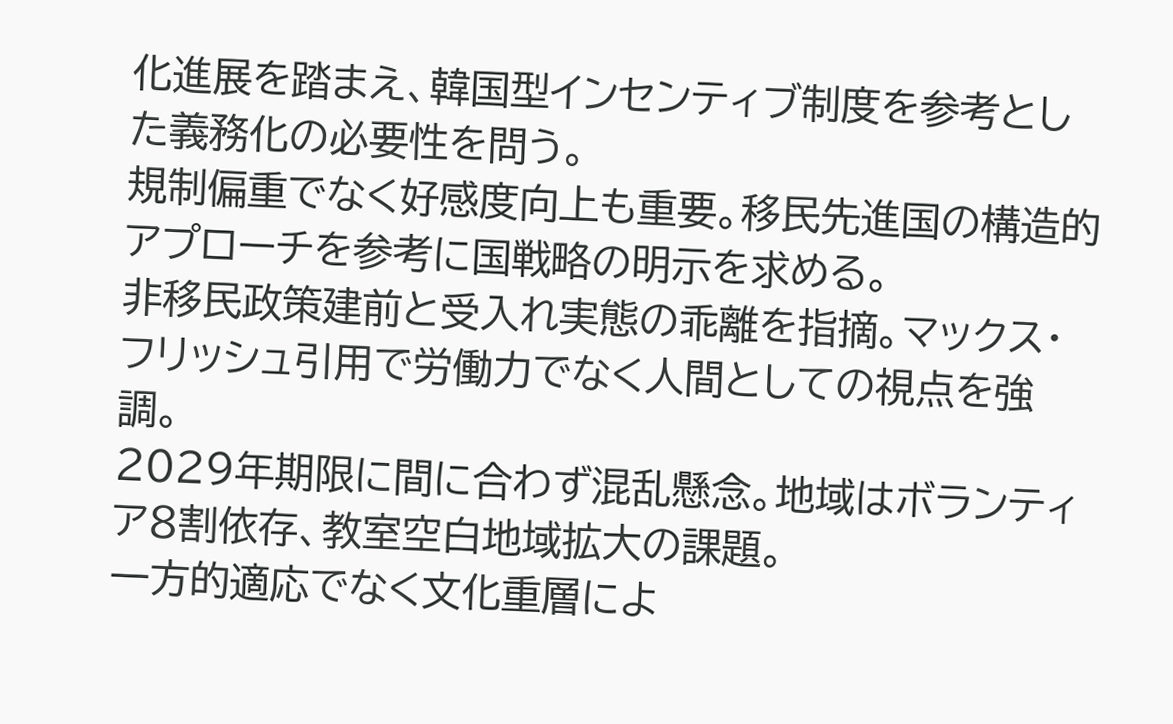化進展を踏まえ、韓国型インセンティブ制度を参考とした義務化の必要性を問う。
規制偏重でなく好感度向上も重要。移民先進国の構造的アプローチを参考に国戦略の明示を求める。
非移民政策建前と受入れ実態の乖離を指摘。マックス・フリッシュ引用で労働力でなく人間としての視点を強調。
2029年期限に間に合わず混乱懸念。地域はボランティア8割依存、教室空白地域拡大の課題。
一方的適応でなく文化重層によ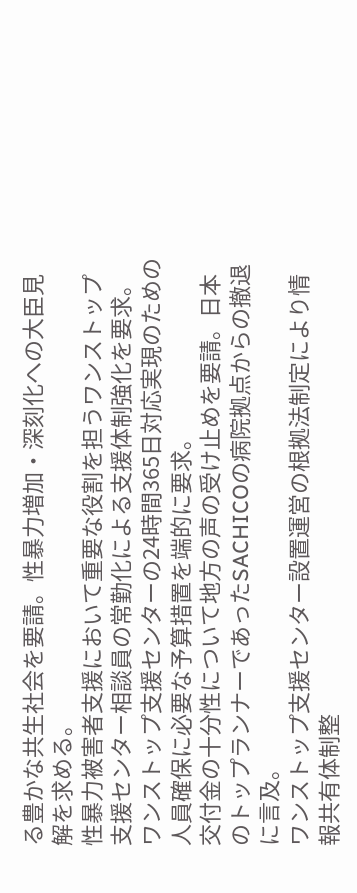る豊かな共生社会を要請。性暴力増加・深刻化への大臣見解を求める。
性暴力被害者支援において重要な役割を担うワンストップ支援センター相談員の常勤化による支援体制強化を要求。
ワンストップ支援センターの24時間365日対応実現のための人員確保に必要な予算措置を端的に要求。
交付金の十分性について地方の声の受け止めを要請。日本のトップランナーであったSACHICOの病院拠点からの撤退に言及。
ワンストップ支援センター設置運営の根拠法制定により情報共有体制整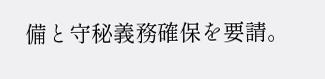備と守秘義務確保を要請。